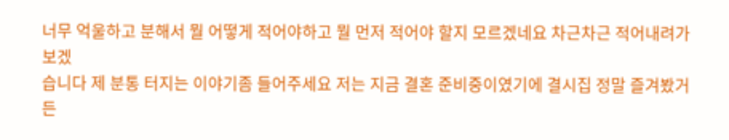너무 억울하고 분해서 뭘 어떻게 적어야하고 뭘 먼저 적어야 할지 모르겠네요 차근차근 적어내려가 보겠
습니다 제 분통 터지는 이야기좀 들어주세요 저는 지금 결혼 준비중이였기에 결시집 정말 즐겨봤거든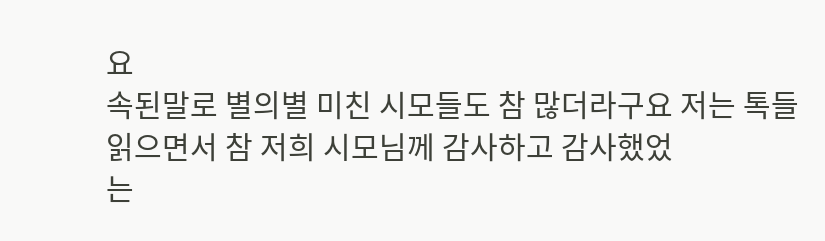요
속된말로 별의별 미친 시모들도 참 많더라구요 저는 톡들 읽으면서 참 저희 시모님께 감사하고 감사했었
는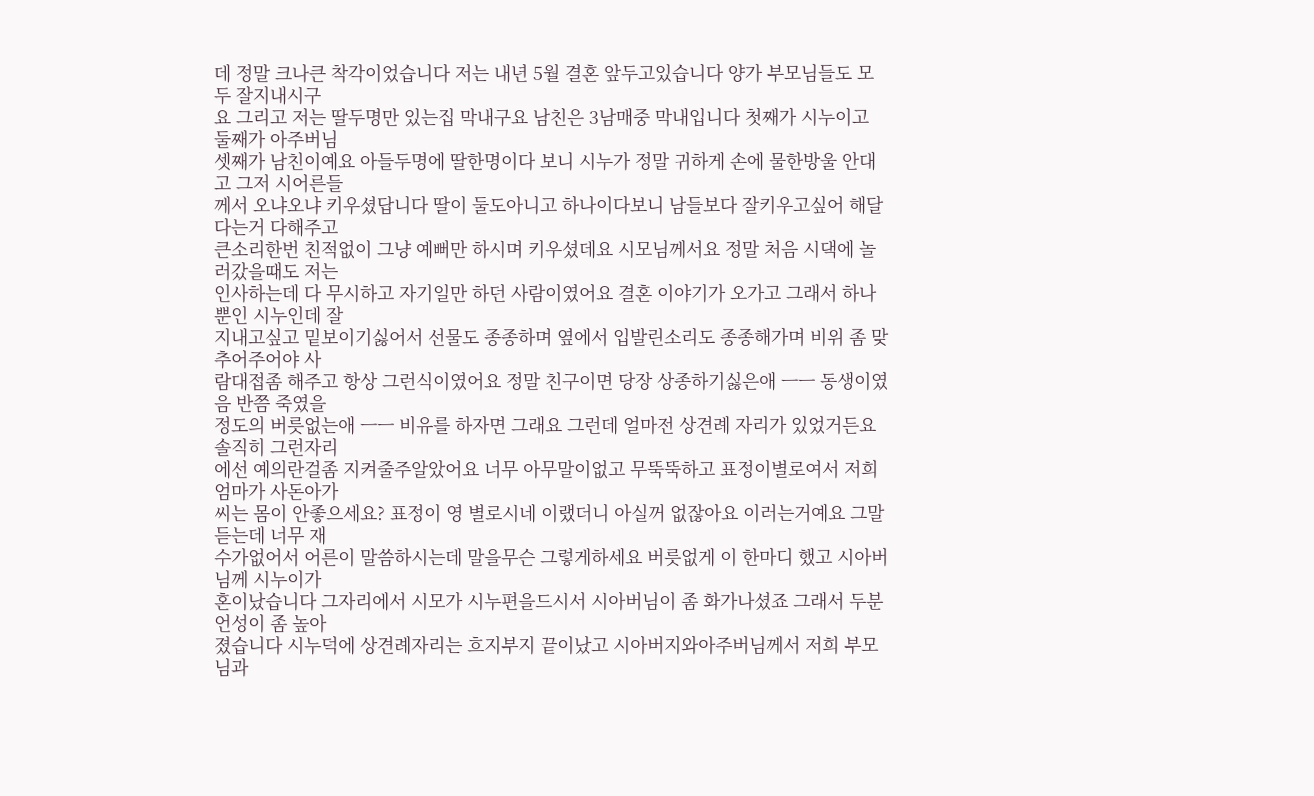데 정말 크나큰 착각이었습니다 저는 내년 5월 결혼 앞두고있습니다 양가 부모님들도 모두 잘지내시구
요 그리고 저는 딸두명만 있는집 막내구요 남친은 3남매중 막내입니다 첫째가 시누이고 둘째가 아주버님
셋째가 남친이예요 아들두명에 딸한명이다 보니 시누가 정말 귀하게 손에 물한방울 안대고 그저 시어른들
께서 오냐오냐 키우셨답니다 딸이 둘도아니고 하나이다보니 남들보다 잘키우고싶어 해달다는거 다해주고
큰소리한번 친적없이 그냥 예뻐만 하시며 키우셨데요 시모님께서요 정말 처음 시댁에 놀러갔을때도 저는
인사하는데 다 무시하고 자기일만 하던 사람이였어요 결혼 이야기가 오가고 그래서 하나뿐인 시누인데 잘
지내고싶고 밑보이기싫어서 선물도 종종하며 옆에서 입발린소리도 종종해가며 비위 좀 맞추어주어야 사
람대접좀 해주고 항상 그런식이였어요 정말 친구이면 당장 상종하기싫은애 ㅡㅡ 동생이였음 반쯤 죽였을
정도의 버릇없는애 ㅡㅡ 비유를 하자면 그래요 그런데 얼마전 상견례 자리가 있었거든요 솔직히 그런자리
에선 예의란걸좀 지켜줄주알았어요 너무 아무말이없고 무뚝뚝하고 표정이별로여서 저희엄마가 사돈아가
씨는 몸이 안좋으세요? 표정이 영 별로시네 이랬더니 아실꺼 없잖아요 이러는거예요 그말 듣는데 너무 재
수가없어서 어른이 말씀하시는데 말을무슨 그렇게하세요 버릇없게 이 한마디 했고 시아버님께 시누이가
혼이났습니다 그자리에서 시모가 시누편을드시서 시아버님이 좀 화가나셨죠 그래서 두분 언성이 좀 높아
졌습니다 시누덕에 상견례자리는 흐지부지 끝이났고 시아버지와아주버님께서 저희 부모님과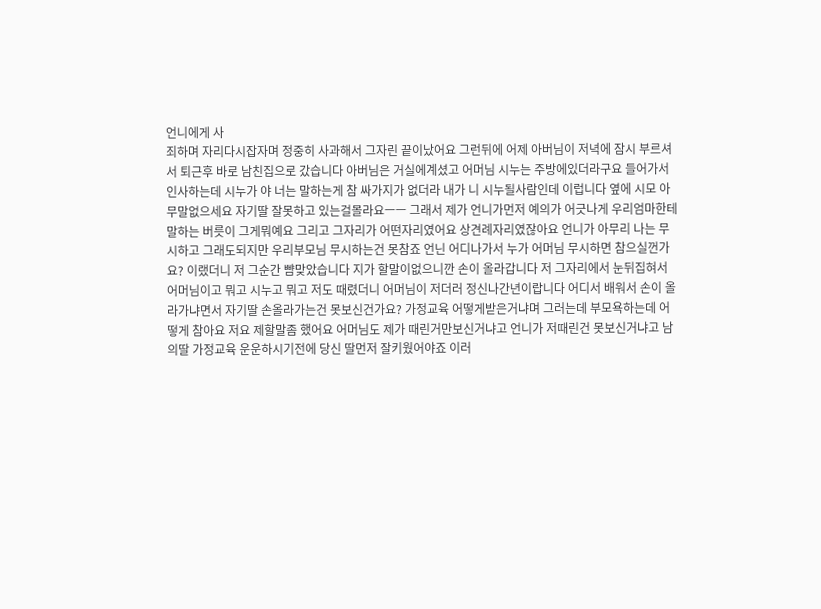언니에게 사
죄하며 자리다시잡자며 정중히 사과해서 그자린 끝이났어요 그런뒤에 어제 아버님이 저녁에 잠시 부르셔
서 퇴근후 바로 남친집으로 갔습니다 아버님은 거실에계셨고 어머님 시누는 주방에있더라구요 들어가서
인사하는데 시누가 야 너는 말하는게 참 싸가지가 없더라 내가 니 시누될사람인데 이럽니다 옆에 시모 아
무말없으세요 자기딸 잘못하고 있는걸몰라요ㅡㅡ 그래서 제가 언니가먼저 예의가 어긋나게 우리엄마한테
말하는 버릇이 그게뭐예요 그리고 그자리가 어떤자리였어요 상견례자리였잖아요 언니가 아무리 나는 무
시하고 그래도되지만 우리부모님 무시하는건 못참죠 언닌 어디나가서 누가 어머님 무시하면 참으실껀가
요? 이랬더니 저 그순간 뺨맞았습니다 지가 할말이없으니깐 손이 올라갑니다 저 그자리에서 눈뒤집혀서
어머님이고 뭐고 시누고 뭐고 저도 때렸더니 어머님이 저더러 정신나간년이랍니다 어디서 배워서 손이 올
라가냐면서 자기딸 손올라가는건 못보신건가요? 가정교육 어떻게받은거냐며 그러는데 부모욕하는데 어
떻게 참아요 저요 제할말좀 했어요 어머님도 제가 때린거만보신거냐고 언니가 저때린건 못보신거냐고 남
의딸 가정교육 운운하시기전에 당신 딸먼저 잘키웠어야죠 이러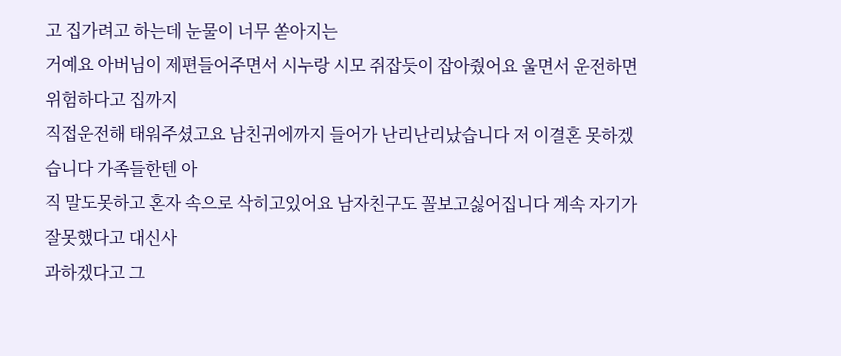고 집가려고 하는데 눈물이 너무 쏟아지는
거예요 아버님이 제편들어주면서 시누랑 시모 쥐잡듯이 잡아줬어요 울면서 운전하면 위험하다고 집까지
직접운전해 태워주셨고요 남친귀에까지 들어가 난리난리났습니다 저 이결혼 못하겠습니다 가족들한텐 아
직 말도못하고 혼자 속으로 삭히고있어요 남자친구도 꼴보고싫어집니다 계속 자기가 잘못했다고 대신사
과하겠다고 그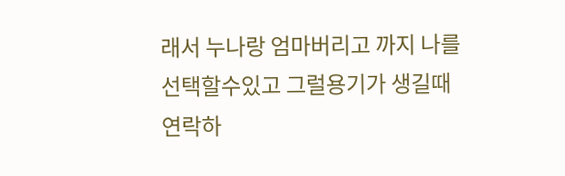래서 누나랑 엄마버리고 까지 나를 선택할수있고 그럴용기가 생길때 연락하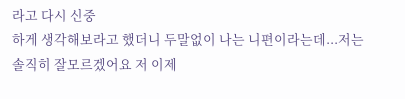라고 다시 신중
하게 생각해보라고 했더니 두말없이 나는 니편이라는데...저는 솔직히 잘모르겠어요 저 이제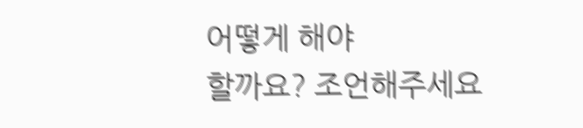어떻게 해야
할까요? 조언해주세요